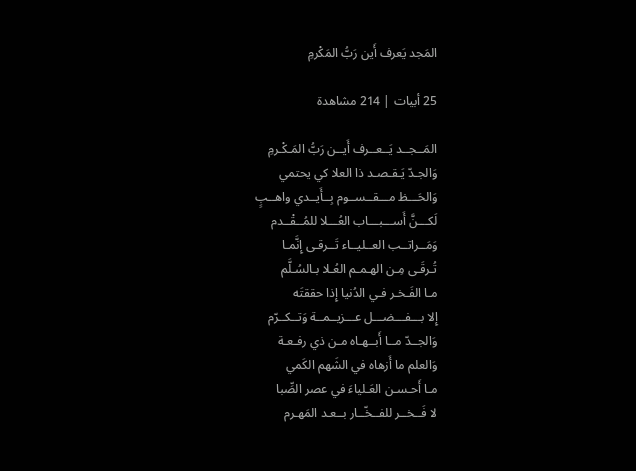المَجد يَعرف أَين رَبُّ المَكْرمِ

25 أبيات | 214 مشاهدة

المَــجــد يَــعــرف أَيــن رَبُّ المَـكْـرمِ
وَالجـدّ يَـقـصـد ذا العلا كي يحتمي
وَالحَـــظ مـــقــســوم بِــأَيــدي واهــبٍ
لَكـــنَّ أَســـبـــاب العُـــلا للمُــقْــدم
وَمَــراتــب العــليــاء تَــرقـى إِنَّمـا
تُـرقَـى مِـن الهـمـم العُـلا بـالسُـلَّم
مـا الفَـخـر فـي الدُنيا إِذا حققتَه
إِلا بـــفـــضـــل عـــزيــمــة وَتــكــرّم
وَالجــدّ مــا أَبــهـاه مـن ذي رفـعـة
وَالعلم ما أَزهاه في الشَهم الكَمي
مـا أَحـسـن العَـلياءَ في عصر الصِّبا
لا فَــخــر للفــخّــار بــعـد المَهـرم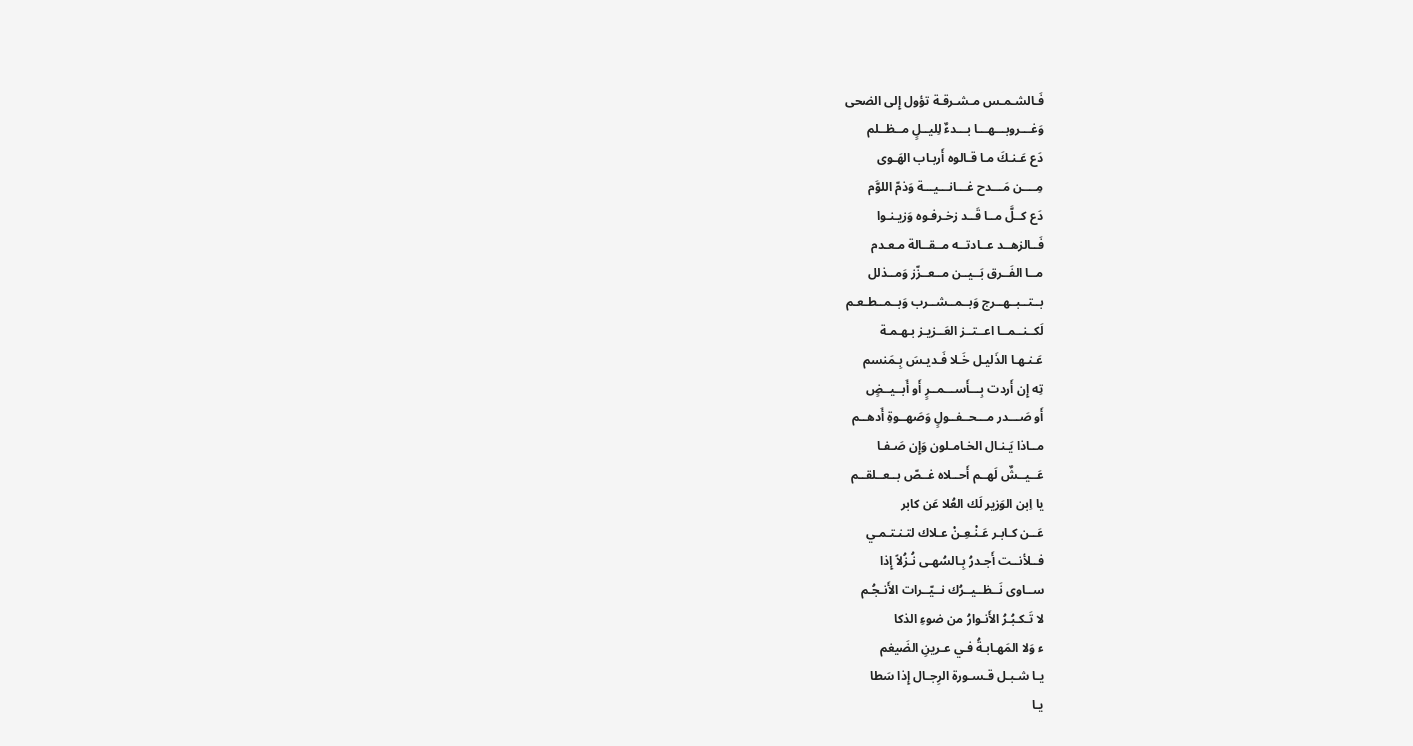فَـالشـمـس مـشـرقـة تؤول إِلى الضحى
وَغـــروبـــهـــا بـــدءٌ لِليــلٍ مــظــلم
دَع عَـنـكَ مـا قـالوه أَربـاب الهَـوى
مِــــن مَـــدح غـــانـــيـــة وَذمّ اللوَّم
دَع كــلَّ مــا قَــد زخـرفـوه وَزيـنـوا
فَــالزهــد عــادتــه مــقــالة مـعـدم
مــا الفَــرق بَــيــن مــعــزّز وَمــذلل
بــتــبــهــرج وَبــمــشــرب وَبــمــطـعـم
لَكــنــمــا اعــتــز العَــزيـز بـهـمـة
عَـنـهـا الذَليـل خَـلا فَـديـسَ بِـمَنسم
تِه إِن أَردت بِـــأَســـمــرٍ أَو أَبــيــضٍ
أَو صَـــدر مـــحــفــولٍ وَصَهــوةِ أَدهــم
مــاذا يَـنـال الخـامـلون وَإِن صَـفـا
عَــيــشٌ لَهــم أَحــلاه غــصّ بــعــلقــم
يا اِبن الوَزير لَك العُلا عَن كابر
عَــن كـابـر عَـنْـعِـنْ عـلاك لتـنـتـمـي
فــلأنــت أَجـدرُ بِـالسُهـى نُـزُلاً إِذا
ســاوى نَــظــيــرُك نــيّــرات الأَنـجُـم
لا تَـكـبُـرُ الأَنـوارُ من ضوءِ الذكا
ء وَلا المَهـابـةُ فـي عـرينِ الضَيغم
يـا شـبـل قـسـورة الرِجـال إِذا سَطا
يـا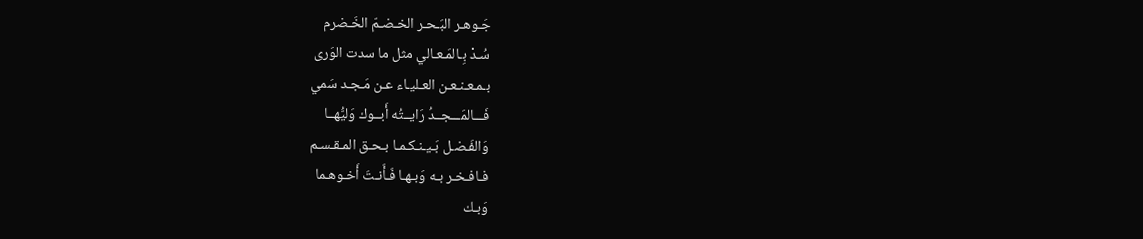جَـوهـر البَـحـر الخـضـمّ الخَـضرم
سُـدْ بِـالمَـعـالي مثل ما سدت الوَرى
بـمـعـنـعـن العـليـاء عـن مَـجـد سَمي
فَـــالمَـــجــدُ رَايــتُه أَبــوك وَليُّهــا
وَالفَـضـل بَـيـنـكـمـا بـحـق المـقـسـم
فـافـخـر بـه وَبـهـا فَـأَنـتَ أَخـوهـما
وَبـك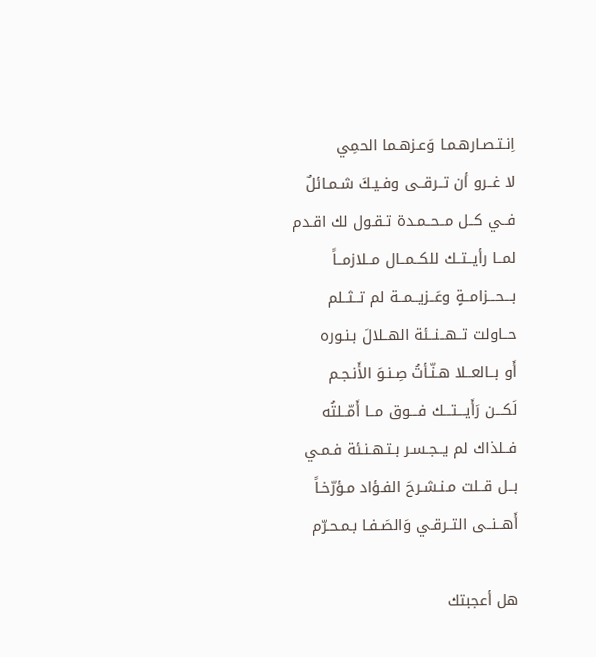اِنـتـصـارهـمـا وَعـزهـما الحمِي
لا غــرو أن تــرقــى وفـيـكَ شـمـائلٌ
فــي كــل مــحــمـدة تـقـول لك اقـدم
لمــا رأيــتــك للكــمــال مــلازمــاً
بـــحـــزامــةٍ وعَــزيــمــة لم تــثــلم
حــاولت تــهــنــئة الهــلالَ بـنـوره
أَو بــالعــلا هـنّـأتُ صِـنـوَ الأَنـجـم
لَكـــن رَأَيـــتـــك فـــوق مــا أَمّــلتُه
فــلذاك لم يــجـسـر بـتـهـنـئة فـمـي
بــل قــلت مـنـشـرحَ الفـؤاد مـؤرّخـاً
أَهــنــى التــرقـي وَالصَـفـا بـمـحـرّم

هل أعجبتك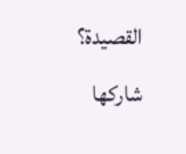القصيدة؟ شاركها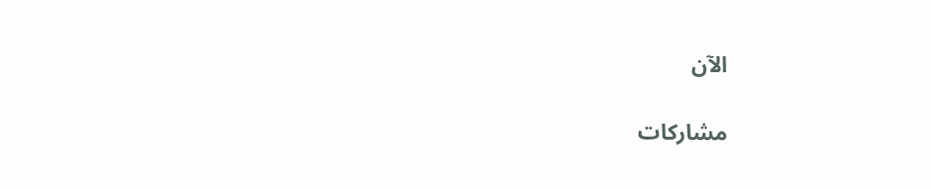الآن

مشاركات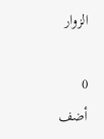الزوار

0
أضف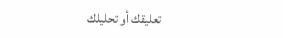تعليقك أو تحليلك